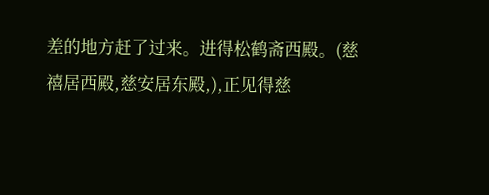差的地方赶了过来。进得松鹤斋西殿。(慈禧居西殿,慈安居东殿,),正见得慈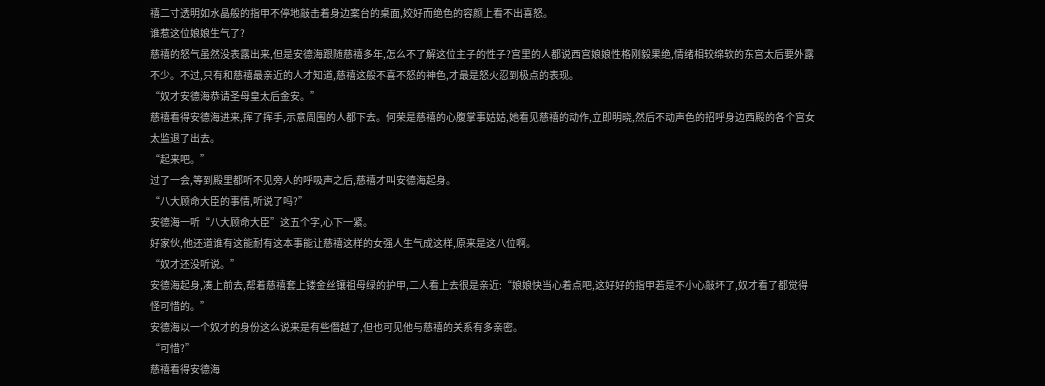禧二寸透明如水晶般的指甲不停地敲击着身边案台的桌面,姣好而绝色的容颜上看不出喜怒。
谁惹这位娘娘生气了?
慈禧的怒气虽然没表露出来,但是安德海跟随慈禧多年,怎么不了解这位主子的性子?宫里的人都说西宫娘娘性格刚毅果绝,情绪相较绵软的东宫太后要外露不少。不过,只有和慈禧最亲近的人才知道,慈禧这般不喜不怒的神色,才最是怒火忍到极点的表现。
“奴才安德海恭请圣母皇太后金安。”
慈禧看得安德海进来,挥了挥手,示意周围的人都下去。何荣是慈禧的心腹掌事姑姑,她看见慈禧的动作,立即明晓,然后不动声色的招呼身边西殿的各个宫女太监退了出去。
“起来吧。”
过了一会,等到殿里都听不见旁人的呼吸声之后,慈禧才叫安德海起身。
“八大顾命大臣的事情,听说了吗?”
安德海一听“八大顾命大臣”这五个字,心下一紧。
好家伙,他还道谁有这能耐有这本事能让慈禧这样的女强人生气成这样,原来是这八位啊。
“奴才还没听说。”
安德海起身,凑上前去,帮着慈禧套上镂金丝镶祖母绿的护甲,二人看上去很是亲近:“娘娘快当心着点吧,这好好的指甲若是不小心敲坏了,奴才看了都觉得怪可惜的。”
安德海以一个奴才的身份这么说来是有些僭越了,但也可见他与慈禧的关系有多亲密。
“可惜?”
慈禧看得安德海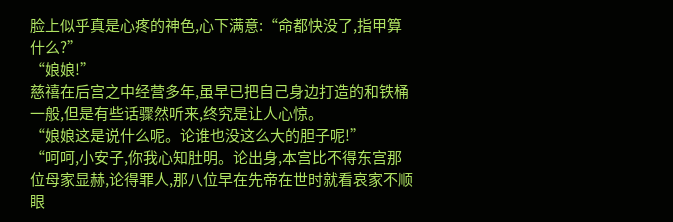脸上似乎真是心疼的神色,心下满意:“命都快没了,指甲算什么?”
“娘娘!”
慈禧在后宫之中经营多年,虽早已把自己身边打造的和铁桶一般,但是有些话骤然听来,终究是让人心惊。
“娘娘这是说什么呢。论谁也没这么大的胆子呢!”
“呵呵,小安子,你我心知肚明。论出身,本宫比不得东宫那位母家显赫,论得罪人,那八位早在先帝在世时就看哀家不顺眼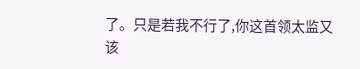了。只是若我不行了,你这首领太监又该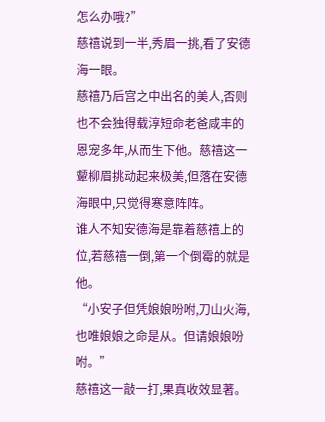怎么办哦?”
慈禧说到一半,秀眉一挑,看了安德海一眼。
慈禧乃后宫之中出名的美人,否则也不会独得载淳短命老爸咸丰的恩宠多年,从而生下他。慈禧这一颦柳眉挑动起来极美,但落在安德海眼中,只觉得寒意阵阵。
谁人不知安德海是靠着慈禧上的位,若慈禧一倒,第一个倒霉的就是他。
“小安子但凭娘娘吩咐,刀山火海,也唯娘娘之命是从。但请娘娘吩咐。”
慈禧这一敲一打,果真收效显著。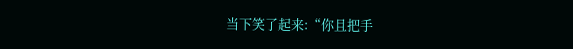当下笑了起来:“你且把手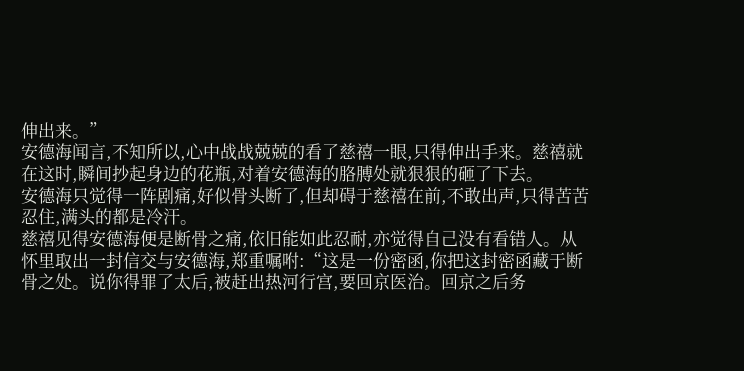伸出来。”
安德海闻言,不知所以,心中战战兢兢的看了慈禧一眼,只得伸出手来。慈禧就在这时,瞬间抄起身边的花瓶,对着安德海的胳膊处就狠狠的砸了下去。
安德海只觉得一阵剧痛,好似骨头断了,但却碍于慈禧在前,不敢出声,只得苦苦忍住,满头的都是冷汗。
慈禧见得安德海便是断骨之痛,依旧能如此忍耐,亦觉得自己没有看错人。从怀里取出一封信交与安德海,郑重嘱咐:“这是一份密函,你把这封密函藏于断骨之处。说你得罪了太后,被赶出热河行宫,要回京医治。回京之后务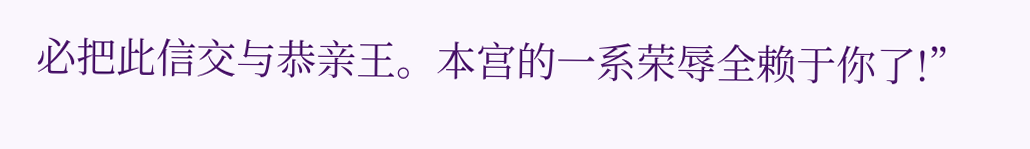必把此信交与恭亲王。本宫的一系荣辱全赖于你了!”